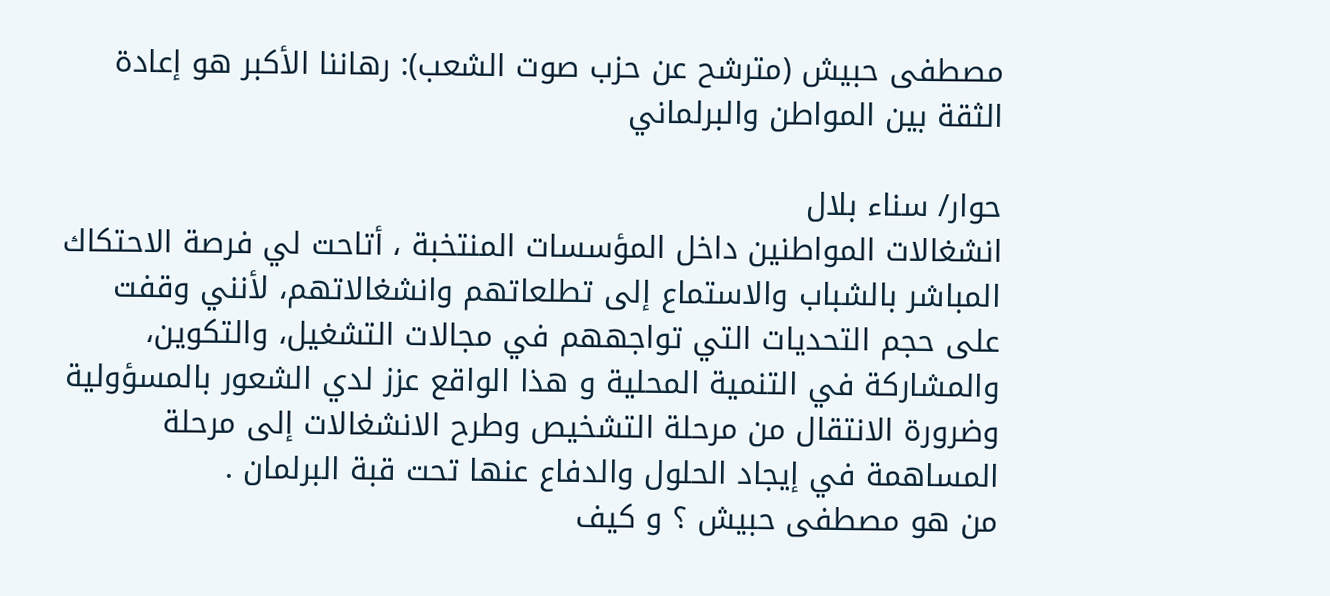مصطفى حبيش (مترشح عن حزب صوت الشعب): رهاننا الأكبر هو إعادة الثقة بين المواطن والبرلماني

حوار/ سناء بلال
انشغالات المواطنين داخل المؤسسات المنتخبة ، أتاحت لي فرصة الاحتكاك المباشر بالشباب والاستماع إلى تطلعاتهم وانشغالاتهم، لأنني وقفت على حجم التحديات التي تواجههم في مجالات التشغيل، والتكوين، والمشاركة في التنمية المحلية و هذا الواقع عزز لدي الشعور بالمسؤولية وضرورة الانتقال من مرحلة التشخيص وطرح الانشغالات إلى مرحلة المساهمة في إيجاد الحلول والدفاع عنها تحت قبة البرلمان .
من هو مصطفى حبيش ؟ و كيف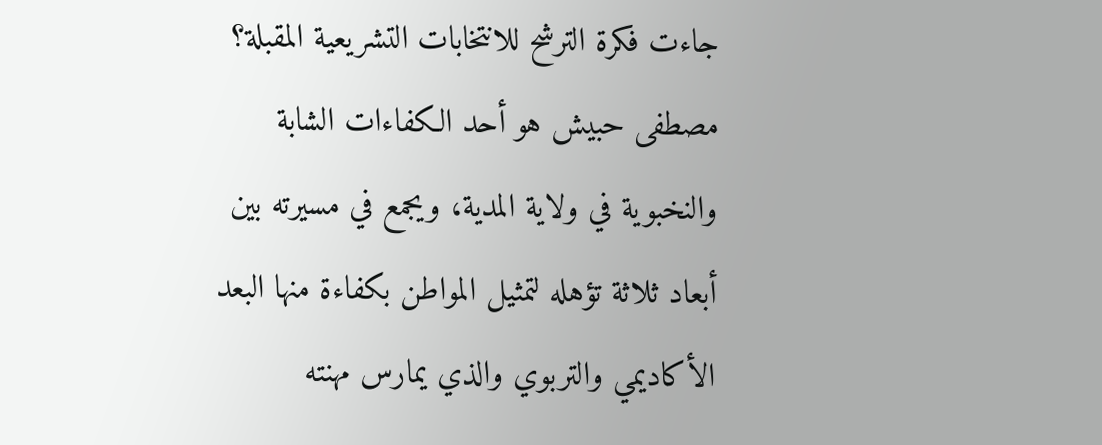جاءت فكرة الترشح للانتخابات التشريعية المقبلة؟
مصطفى حبيش هو أحد الكفاءات الشابة والنخبوية في ولاية المدية، ويجمع في مسيرته بين أبعاد ثلاثة تؤهله لتمثيل المواطن بكفاءة منها البعد الأكاديمي والتربوي والذي يمارس مهنته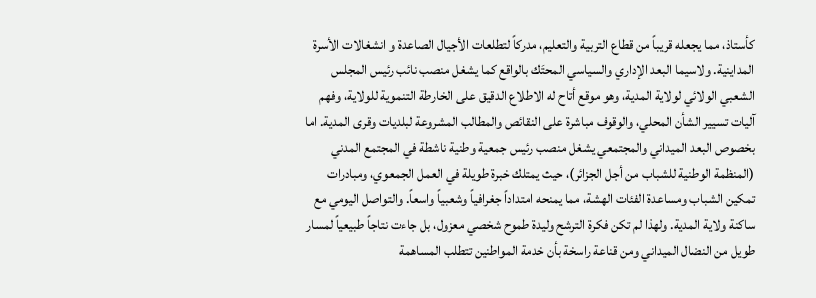كأستاذ، مما يجعله قريباً من قطاع التربية والتعليم، مدركاً لتطلعات الأجيال الصاعدة و انشغالات الأسرة المداينية. ولاسيما البعد الإداري والسياسي المحتَك بالواقع كما يشغل منصب نائب رئيس المجلس الشعبي الولائي لولاية المدية، وهو موقع أتاح له الاطلاع الدقيق على الخارطة التنموية للولاية، وفهم آليات تسيير الشأن المحلي، والوقوف مباشرة على النقائص والمطالب المشروعة لبلديات وقرى المدية. اما بخصوص البعد الميداني والمجتمعي يشغل منصب رئيس جمعية وطنية ناشطة في المجتمع المدني (المنظمة الوطنية للشباب من أجل الجزائر)، حيث يمتلك خبرة طويلة في العمل الجمعوي، ومبادرات تمكين الشباب ومساعدة الفئات الهشة، مما يمنحه امتداداً جغرافياً وشعبياً واسعاً. والتواصل اليومي مع ساكنة ولاية المدية. ولهذا لم تكن فكرة الترشح وليدة طموح شخصي معزول، بل جاءت نتاجاً طبيعياً لمسار طويل من النضال الميداني ومن قناعة راسخة بأن خدمة المواطنين تتطلب المساهمة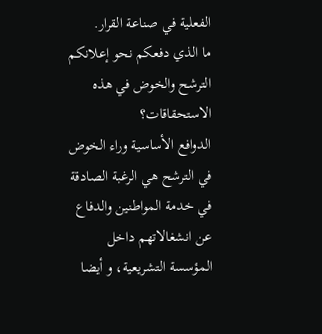الفعلية في صناعة القرار.
ما الذي دفعكم نحو إعلانكم الترشح والخوض في هذه الاستحقاقات؟
الدوافع الأساسية وراء الخوض في الترشح هي الرغبة الصادقة في خدمة المواطنين والدفاع عن انشغالاتهم داخل المؤسسة التشريعية، و أيضا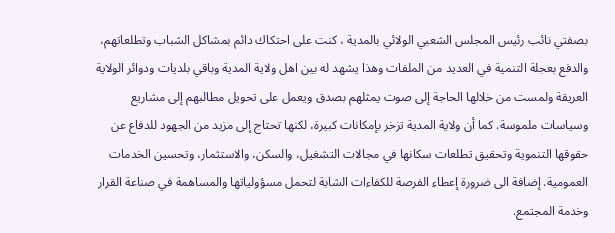بصفتي نائب رئيس المجلس الشعبي الولائي بالمدية ، كنت على احتكاك دائم بمشاكل الشباب وتطلعاتهم، والدفع بعجلة التنمية في العديد من الملفات وهذا يشهد له بين اهل ولاية المدية وباقي بلديات ودوائر الولاية العريقة ولمست من خلالها الحاجة إلى صوت يمثلهم بصدق ويعمل على تحويل مطالبهم إلى مشاريع وسياسات ملموسة. كما أن ولاية المدية تزخر بإمكانات كبيرة، لكنها تحتاج إلى مزيد من الجهود للدفاع عن حقوقها التنموية وتحقيق تطلعات سكانها في مجالات التشغيل، والسكن، والاستثمار، وتحسين الخدمات العمومية. إضافة الى ضرورة إعطاء الفرصة للكفاءات الشابة لتحمل مسؤولياتها والمساهمة في صناعة القرار وخدمة المجتمع.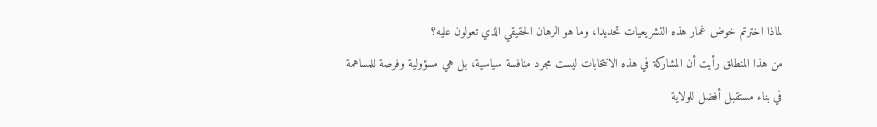لماذا اخترتم خوض غمار هذه التشريعيات تحديدا، وما هو الرهان الحقيقي الذي تعولون عليه؟
من هذا المنطلق رأيت أن المشاركة في هذه الانتخابات ليست مجرد منافسة سياسية، بل هي مسؤولية وفرصة للمساهمة في بناء مستقبل أفضل للولاية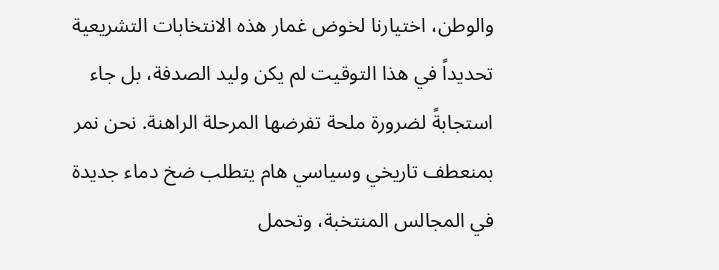والوطن، اختيارنا لخوض غمار هذه الانتخابات التشريعية تحديداً في هذا التوقيت لم يكن وليد الصدفة، بل جاء استجابةً لضرورة ملحة تفرضها المرحلة الراهنة. نحن نمر بمنعطف تاريخي وسياسي هام يتطلب ضخ دماء جديدة في المجالس المنتخبة، وتحمل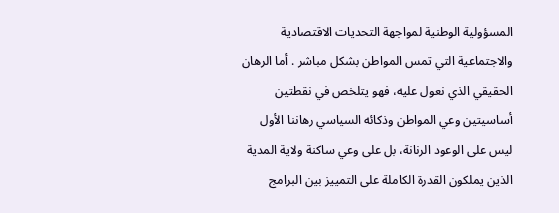المسؤولية الوطنية لمواجهة التحديات الاقتصادية والاجتماعية التي تمس المواطن بشكل مباشر . أما الرهان الحقيقي الذي نعول عليه، فهو يتلخص في نقطتين أساسيتين وعي المواطن وذكائه السياسي رهاننا الأول ليس على الوعود الرنانة، بل على وعي ساكنة ولاية المدية الذين يملكون القدرة الكاملة على التمييز بين البرامج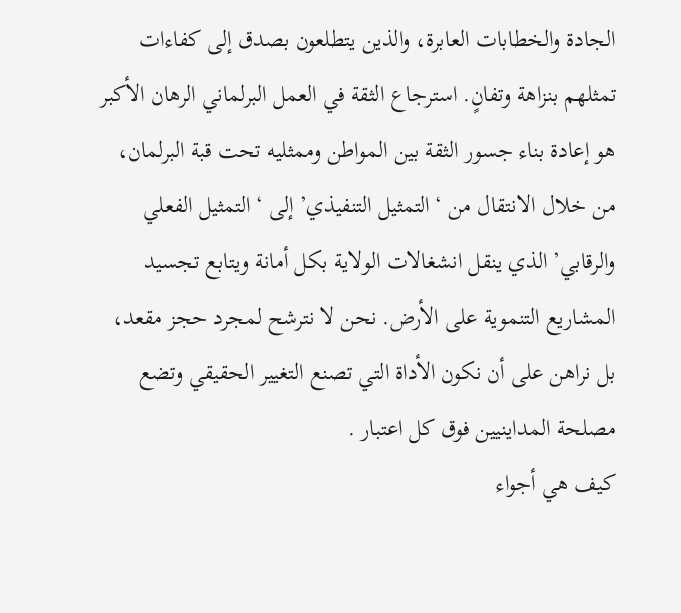الجادة والخطابات العابرة، والذين يتطلعون بصدق إلى كفاءات تمثلهم بنزاهة وتفانٍ. استرجاع الثقة في العمل البرلماني الرهان الأكبر هو إعادة بناء جسور الثقة بين المواطن وممثليه تحت قبة البرلمان، من خلال الانتقال من ‘التمثيل التنفيذي’ إلى ‘التمثيل الفعلي والرقابي’ الذي ينقل انشغالات الولاية بكل أمانة ويتابع تجسيد المشاريع التنموية على الأرض. نحن لا نترشح لمجرد حجز مقعد، بل نراهن على أن نكون الأداة التي تصنع التغيير الحقيقي وتضع مصلحة المداينيين فوق كل اعتبار .
كيف هي أجواء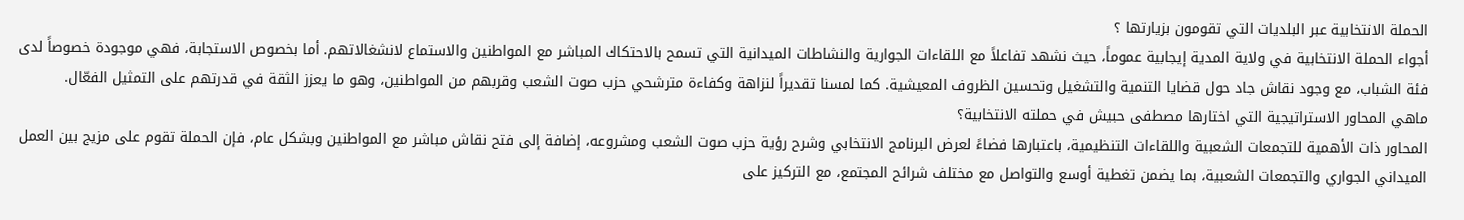الحملة الانتخابية عبر البلديات التي تقومون بزيارتها ؟
أجواء الحملة الانتخابية في ولاية المدية إيجابية عموماً، حيث نشهد تفاعلاً مع اللقاءات الجوارية والنشاطات الميدانية التي تسمح بالاحتكاك المباشر مع المواطنين والاستماع لانشغالاتهم. أما بخصوص الاستجابة، فهي موجودة خصوصاً لدى فئة الشباب، مع وجود نقاش جاد حول قضايا التنمية والتشغيل وتحسين الظروف المعيشية. كما لمسنا تقديراً لنزاهة وكفاءة مترشحي حزب صوت الشعب وقربهم من المواطنين، وهو ما يعزز الثقة في قدرتهم على التمثيل الفعّال.
ماهي المحاور الاستراتيجية التي اختارها مصطفى حبيش في حملته الانتخابية؟
المحاور ذات الأهمية للتجمعات الشعبية واللقاءات التنظيمية، باعتبارها فضاءً لعرض البرنامج الانتخابي وشرح رؤية حزب صوت الشعب ومشروعه، إضافة إلى فتح نقاش مباشر مع المواطنين وبشكل عام، فإن الحملة تقوم على مزيج بين العمل الميداني الجواري والتجمعات الشعبية، بما يضمن تغطية أوسع والتواصل مع مختلف شرائح المجتمع، مع التركيز على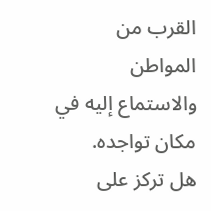القرب من المواطن والاستماع إليه في مكان تواجده.
هل تركز على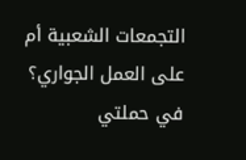التجمعات الشعبية أم على العمل الجواري؟
في حملتي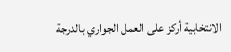الانتخابية أركز على العمل الجواري بالدرجة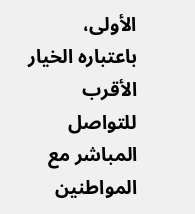الأولى، باعتباره الخيار الأقرب للتواصل المباشر مع المواطنين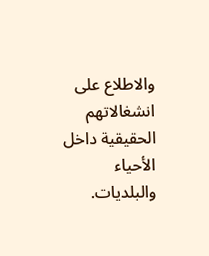والاطلاع على انشغالاتهم الحقيقية داخل الأحياء والبلديات.